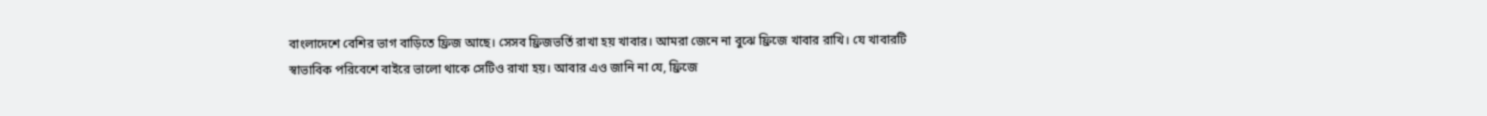বাংলাদেশে বেশির ভাগ বাড়িতে ফ্রিজ আছে। সেসব ফ্রিজভর্তি রাখা হয় খাবার। আমরা জেনে না বুঝে ফ্রিজে খাবার রাখি। যে খাবারটি স্বাভাবিক পরিবেশে বাইরে ভালো থাকে সেটিও রাখা হয়। আবার এও জানি না যে, ফ্রিজে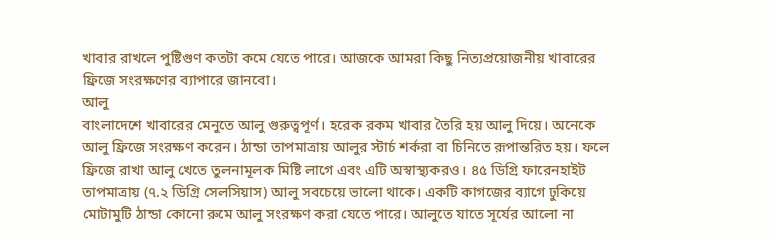খাবার রাখলে পুষ্টিগুণ কতটা কমে যেতে পারে। আজকে আমরা কিছু নিত্যপ্রয়োজনীয় খাবারের ফ্রিজে সংরক্ষণের ব্যাপারে জানবো।
আলু
বাংলাদেশে খাবারের মেনুতে আলু গুরুত্বপূর্ণ। হরেক রকম খাবার তৈরি হয় আলু দিয়ে। অনেকে আলু ফ্রিজে সংরক্ষণ করেন। ঠান্ডা তাপমাত্রায় আলুর স্টার্চ শর্করা বা চিনিতে রূপান্তরিত হয়। ফলে ফ্রিজে রাখা আলু খেতে তুলনামূলক মিষ্টি লাগে এবং এটি অস্বাস্থ্যকরও। ৪৫ ডিগ্রি ফারেনহাইট তাপমাত্রায় (৭.২ ডিগ্রি সেলসিয়াস) আলু সবচেয়ে ভালো থাকে। একটি কাগজের ব্যাগে ঢুকিয়ে মোটামুটি ঠান্ডা কোনো রুমে আলু সংরক্ষণ করা যেতে পারে। আলুতে যাতে সূর্যের আলো না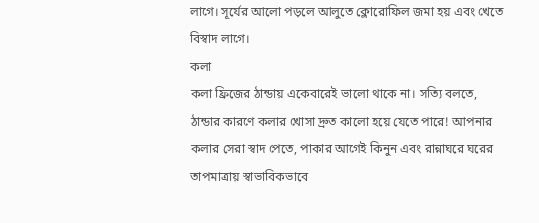লাগে। সূর্যের আলো পড়লে আলুতে ক্লোরোফিল জমা হয় এবং খেতে বিস্বাদ লাগে।
কলা
কলা ফ্রিজের ঠান্ডায় একেবারেই ভালো থাকে না। সত্যি বলতে, ঠান্ডার কারণে কলার খোসা দ্রুত কালো হয়ে যেতে পারে! আপনার কলার সেরা স্বাদ পেতে, পাকার আগেই কিনুন এবং রান্নাঘরে ঘরের তাপমাত্রায় স্বাভাবিকভাবে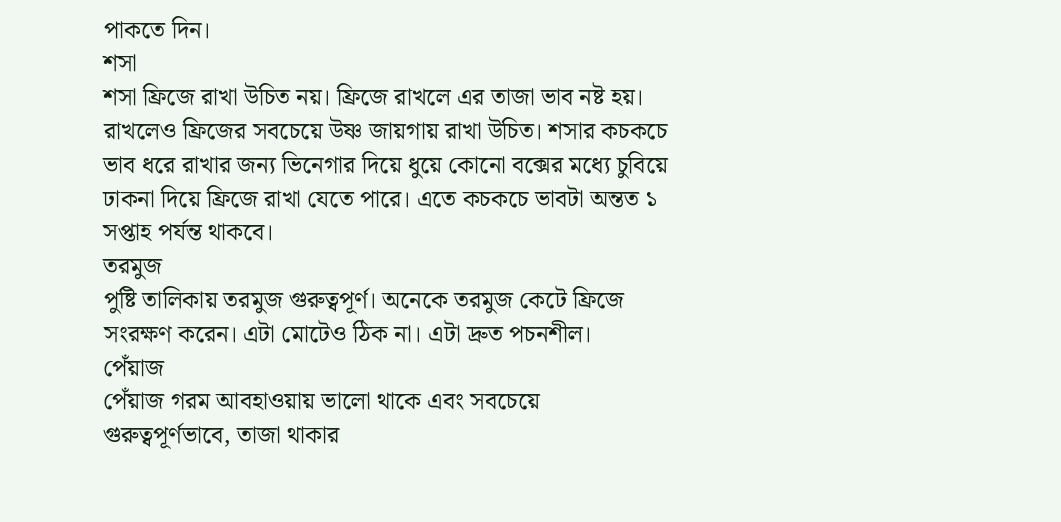পাকতে দিন।
শসা
শসা ফ্রিজে রাখা উচিত নয়। ফ্রিজে রাখলে এর তাজা ভাব নষ্ট হয়। রাখলেও ফ্রিজের সবচেয়ে উষ্ণ জায়গায় রাখা উচিত। শসার কচকচে ভাব ধরে রাখার জন্য ভিনেগার দিয়ে ধুয়ে কোনো বক্সের মধ্যে চুবিয়ে ঢাকনা দিয়ে ফ্রিজে রাখা যেতে পারে। এতে কচকচে ভাবটা অন্তত ১ সপ্তাহ পর্যন্ত থাকবে।
তরমুজ
পুষ্টি তালিকায় তরমুজ গুরুত্বপূর্ণ। অনেকে তরমুজ কেটে ফ্রিজে সংরক্ষণ করেন। এটা মোটেও ঠিক না। এটা দ্রুত পচনশীল।
পেঁয়াজ
পেঁয়াজ গরম আবহাওয়ায় ভালো থাকে এবং সবচেয়ে গুরুত্বপূর্ণভাবে, তাজা থাকার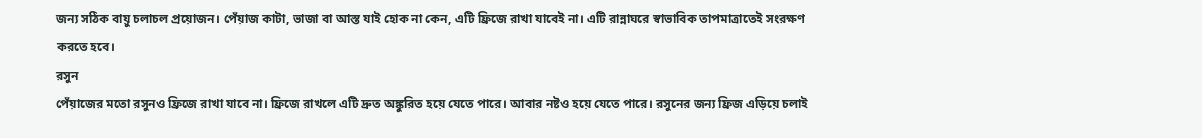জন্য সঠিক বায়ু চলাচল প্রয়োজন। পেঁয়াজ কাটা, ভাজা বা আস্ত যাই হোক না কেন, এটি ফ্রিজে রাখা যাবেই না। এটি রান্নাঘরে স্বাভাবিক তাপমাত্রাতেই সংরক্ষণ করতে হবে।
রসুন
পেঁয়াজের মতো রসুনও ফ্রিজে রাখা যাবে না। ফ্রিজে রাখলে এটি দ্রুত অঙ্কুরিত হয়ে যেতে পারে। আবার নষ্টও হয়ে যেতে পারে। রসুনের জন্য ফ্রিজ এড়িয়ে চলাই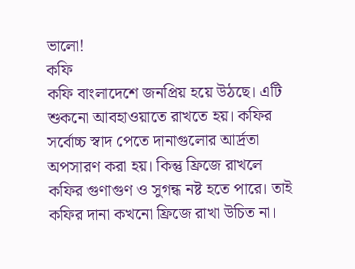ভালো!
কফি
কফি বাংলাদেশে জনপ্রিয় হয়ে উঠছে। এটি শুকনো আবহাওয়াতে রাখতে হয়। কফির সর্বোচ্চ স্বাদ পেতে দানাগুলোর আর্দ্রতা অপসারণ করা হয়। কিন্তু ফ্রিজে রাখলে কফির গুণাগুণ ও সুগন্ধ নষ্ট হতে পারে। তাই কফির দানা কখনো ফ্রিজে রাখা উচিত না।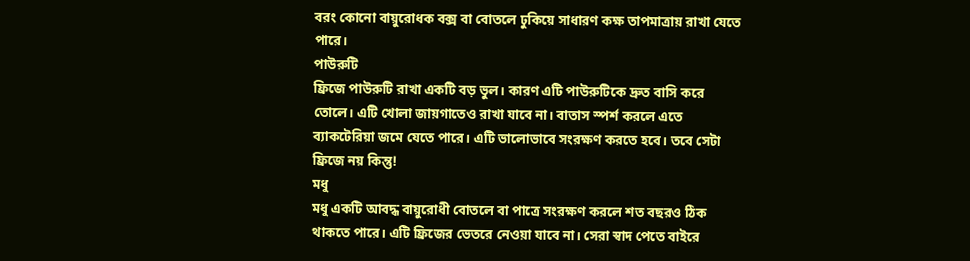বরং কোনো বায়ুরোধক বক্স বা বোতলে ঢুকিয়ে সাধারণ কক্ষ তাপমাত্রায় রাখা যেতে পারে।
পাউরুটি
ফ্রিজে পাউরুটি রাখা একটি বড় ভুল। কারণ এটি পাউরুটিকে দ্রুত বাসি করে তোলে। এটি খোলা জায়গাতেও রাখা যাবে না। বাতাস স্পর্শ করলে এতে ব্যাকটেরিয়া জমে যেতে পারে। এটি ভালোভাবে সংরক্ষণ করতে হবে। তবে সেটা ফ্রিজে নয় কিন্তু!
মধু
মধু একটি আবদ্ধ বায়ুরোধী বোতলে বা পাত্রে সংরক্ষণ করলে শত বছরও ঠিক থাকতে পারে। এটি ফ্রিজের ভেতরে নেওয়া যাবে না। সেরা স্বাদ পেতে বাইরে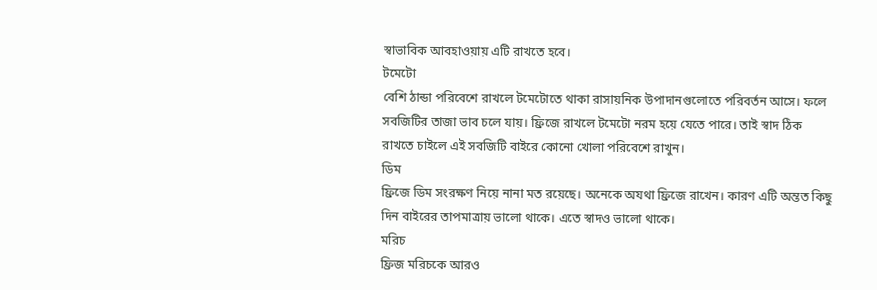স্বাভাবিক আবহাওয়ায় এটি রাখতে হবে।
টমেটো
বেশি ঠান্ডা পরিবেশে রাখলে টমেটোতে থাকা রাসায়নিক উপাদানগুলোতে পরিবর্তন আসে। ফলে সবজিটির তাজা ভাব চলে যায়। ফ্রিজে রাখলে টমেটো নরম হয়ে যেতে পারে। তাই স্বাদ ঠিক রাখতে চাইলে এই সবজিটি বাইরে কোনো খোলা পরিবেশে রাখুন।
ডিম
ফ্রিজে ডিম সংরক্ষণ নিয়ে নানা মত রয়েছে। অনেকে অযথা ফ্রিজে রাখেন। কারণ এটি অন্তত কিছু দিন বাইরের তাপমাত্রায় ভালো থাকে। এতে স্বাদও ভালো থাকে।
মরিচ
ফ্রিজ মরিচকে আরও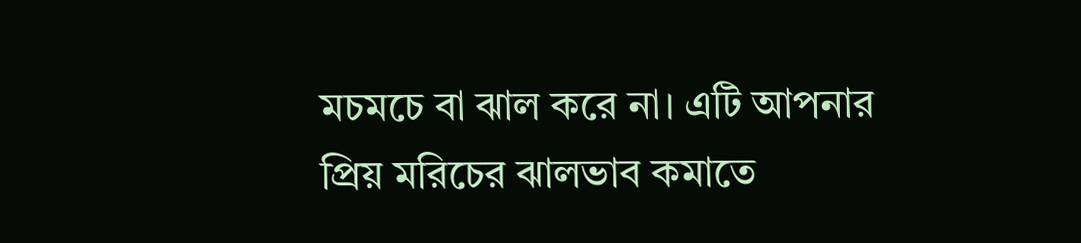মচমচে বা ঝাল করে না। এটি আপনার প্রিয় মরিচের ঝালভাব কমাতে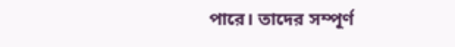পারে। তাদের সম্পূর্ণ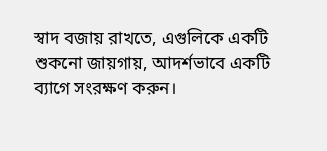স্বাদ বজায় রাখতে, এগুলিকে একটি শুকনো জায়গায়, আদর্শভাবে একটি ব্যাগে সংরক্ষণ করুন।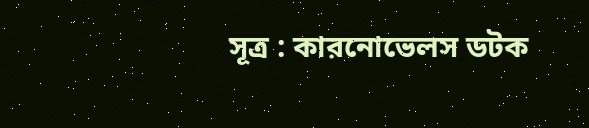সূত্র : কারনোভেলস ডটক